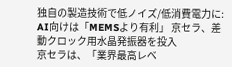独自の製造技術で低ノイズ/低消費電力に:
AI向けは「MEMSより有利」 京セラ、差動クロック用水晶発振器を投入
京セラは、「業界最高レベ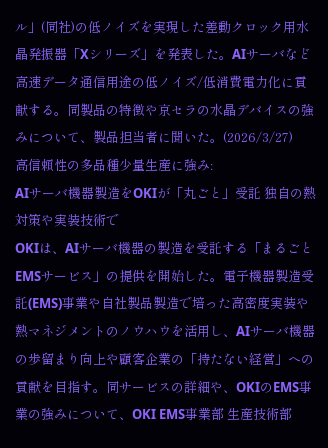ル」(同社)の低ノイズを実現した差動クロック用水晶発振器「Xシリーズ」を発表した。AIサーバなど高速データ通信用途の低ノイズ/低消費電力化に貢献する。同製品の特徴や京セラの水晶デバイスの強みについて、製品担当者に聞いた。(2026/3/27)
高信頼性の多品種少量生産に強み:
AIサーバ機器製造をOKIが「丸ごと」受託 独自の熱対策や実装技術で
OKIは、AIサーバ機器の製造を受託する「まるごとEMSサービス」の提供を開始した。電子機器製造受託(EMS)事業や自社製品製造で培った高密度実装や熱マネジメントのノウハウを活用し、AIサーバ機器の歩留まり向上や顧客企業の「持たない経営」への貢献を目指す。同サービスの詳細や、OKIのEMS事業の強みについて、OKI EMS事業部 生産技術部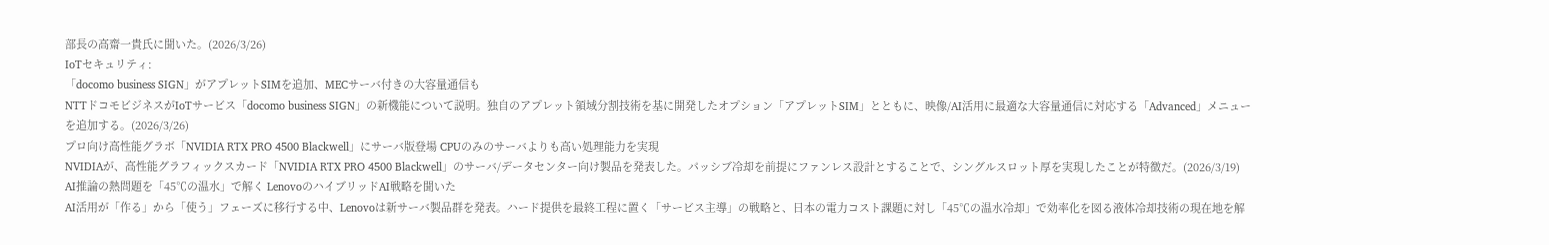部長の高齋一貴氏に聞いた。(2026/3/26)
IoTセキュリティ:
「docomo business SIGN」がアプレットSIMを追加、MECサーバ付きの大容量通信も
NTTドコモビジネスがIoTサービス「docomo business SIGN」の新機能について説明。独自のアプレット領域分割技術を基に開発したオプション「アプレットSIM」とともに、映像/AI活用に最適な大容量通信に対応する「Advanced」メニューを追加する。(2026/3/26)
プロ向け高性能グラボ「NVIDIA RTX PRO 4500 Blackwell」にサーバ版登場 CPUのみのサーバよりも高い処理能力を実現
NVIDIAが、高性能グラフィックスカード「NVIDIA RTX PRO 4500 Blackwell」のサーバ/データセンター向け製品を発表した。パッシブ冷却を前提にファンレス設計とすることで、シングルスロット厚を実現したことが特徴だ。(2026/3/19)
AI推論の熱問題を「45℃の温水」で解く LenovoのハイブリッドAI戦略を聞いた
AI活用が「作る」から「使う」フェーズに移行する中、Lenovoは新サーバ製品群を発表。ハード提供を最終工程に置く「サービス主導」の戦略と、日本の電力コスト課題に対し「45℃の温水冷却」で効率化を図る液体冷却技術の現在地を解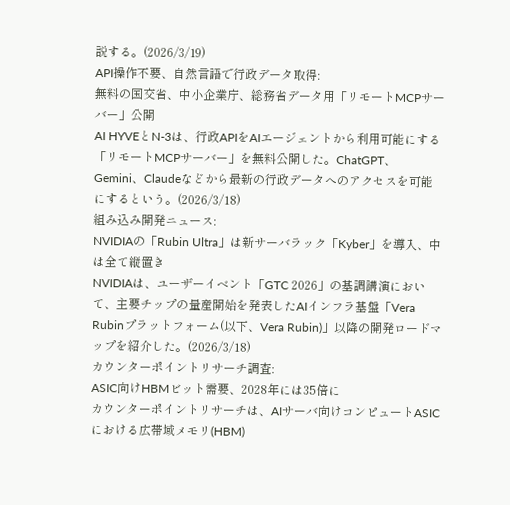説する。(2026/3/19)
API操作不要、自然言語で行政データ取得:
無料の国交省、中小企業庁、総務省データ用「リモートMCPサーバー」公開
AI HYVEとN-3は、行政APIをAIエージェントから利用可能にする「リモートMCPサーバー」を無料公開した。ChatGPT、Gemini、Claudeなどから最新の行政データへのアクセスを可能にするという。(2026/3/18)
組み込み開発ニュース:
NVIDIAの「Rubin Ultra」は新サーバラック「Kyber」を導入、中は全て縦置き
NVIDIAは、ユーザーイベント「GTC 2026」の基調講演において、主要チップの量産開始を発表したAIインフラ基盤「Vera Rubinプラットフォーム(以下、Vera Rubin)」以降の開発ロードマップを紹介した。(2026/3/18)
カウンターポイントリサーチ調査:
ASIC向けHBMビット需要、2028年には35倍に
カウンターポイントリサーチは、AIサーバ向けコンピュートASICにおける広帯域メモリ(HBM)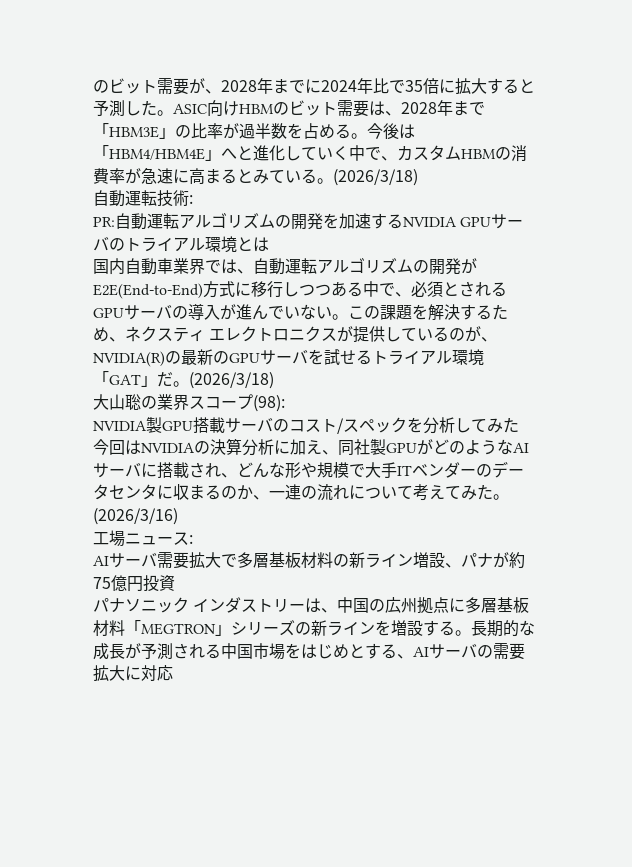のビット需要が、2028年までに2024年比で35倍に拡大すると予測した。ASIC向けHBMのビット需要は、2028年まで「HBM3E」の比率が過半数を占める。今後は「HBM4/HBM4E」へと進化していく中で、カスタムHBMの消費率が急速に高まるとみている。(2026/3/18)
自動運転技術:
PR:自動運転アルゴリズムの開発を加速するNVIDIA GPUサーバのトライアル環境とは
国内自動車業界では、自動運転アルゴリズムの開発がE2E(End-to-End)方式に移行しつつある中で、必須とされるGPUサーバの導入が進んでいない。この課題を解決するため、ネクスティ エレクトロニクスが提供しているのが、NVIDIA(R)の最新のGPUサーバを試せるトライアル環境「GAT」だ。(2026/3/18)
大山聡の業界スコープ(98):
NVIDIA製GPU搭載サーバのコスト/スペックを分析してみた
今回はNVIDIAの決算分析に加え、同社製GPUがどのようなAIサーバに搭載され、どんな形や規模で大手ITベンダーのデータセンタに収まるのか、一連の流れについて考えてみた。(2026/3/16)
工場ニュース:
AIサーバ需要拡大で多層基板材料の新ライン増設、パナが約75億円投資
パナソニック インダストリーは、中国の広州拠点に多層基板材料「MEGTRON」シリーズの新ラインを増設する。長期的な成長が予測される中国市場をはじめとする、AIサーバの需要拡大に対応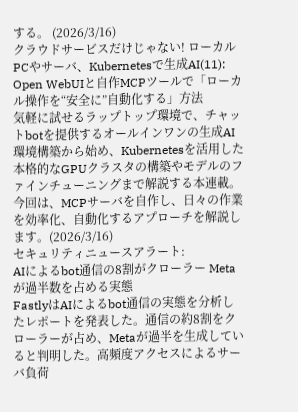する。 (2026/3/16)
クラウドサービスだけじゃない! ローカルPCやサーバ、Kubernetesで生成AI(11):
Open WebUIと自作MCPツールで「ローカル操作を“安全に”自動化する」方法
気軽に試せるラップトップ環境で、チャットbotを提供するオールインワンの生成AI環境構築から始め、Kubernetesを活用した本格的なGPUクラスタの構築やモデルのファインチューニングまで解説する本連載。今回は、MCPサーバを自作し、日々の作業を効率化、自動化するアプローチを解説します。(2026/3/16)
セキュリティニュースアラート:
AIによるbot通信の8割がクローラー Metaが過半数を占める実態
FastlyはAIによるbot通信の実態を分析したレポートを発表した。通信の約8割をクローラーが占め、Metaが過半を生成していると判明した。高頻度アクセスによるサーバ負荷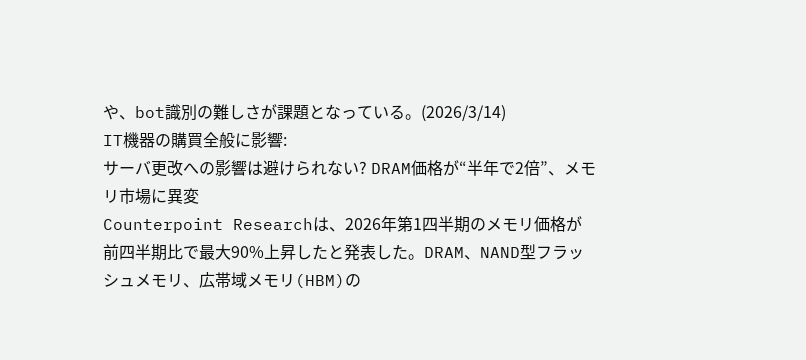や、bot識別の難しさが課題となっている。(2026/3/14)
IT機器の購買全般に影響:
サーバ更改への影響は避けられない? DRAM価格が“半年で2倍”、メモリ市場に異変
Counterpoint Researchは、2026年第1四半期のメモリ価格が前四半期比で最大90%上昇したと発表した。DRAM、NAND型フラッシュメモリ、広帯域メモリ(HBM)の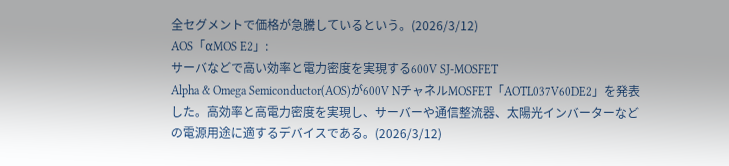全セグメントで価格が急騰しているという。(2026/3/12)
AOS「αMOS E2」:
サーバなどで高い効率と電力密度を実現する600V SJ-MOSFET
Alpha & Omega Semiconductor(AOS)が600V NチャネルMOSFET「AOTL037V60DE2」を発表した。高効率と高電力密度を実現し、サーバーや通信整流器、太陽光インバーターなどの電源用途に適するデバイスである。(2026/3/12)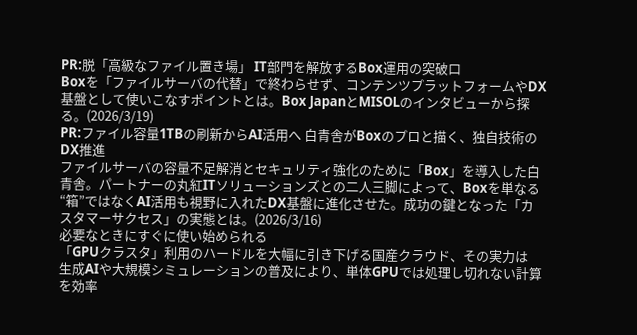PR:脱「高級なファイル置き場」 IT部門を解放するBox運用の突破口
Boxを「ファイルサーバの代替」で終わらせず、コンテンツプラットフォームやDX基盤として使いこなすポイントとは。Box JapanとMISOLのインタビューから探る。(2026/3/19)
PR:ファイル容量1TBの刷新からAI活用へ 白青舎がBoxのプロと描く、独自技術のDX推進
ファイルサーバの容量不足解消とセキュリティ強化のために「Box」を導入した白青舎。パートナーの丸紅ITソリューションズとの二人三脚によって、Boxを単なる“箱”ではなくAI活用も視野に入れたDX基盤に進化させた。成功の鍵となった「カスタマーサクセス」の実態とは。(2026/3/16)
必要なときにすぐに使い始められる
「GPUクラスタ」利用のハードルを大幅に引き下げる国産クラウド、その実力は
生成AIや大規模シミュレーションの普及により、単体GPUでは処理し切れない計算を効率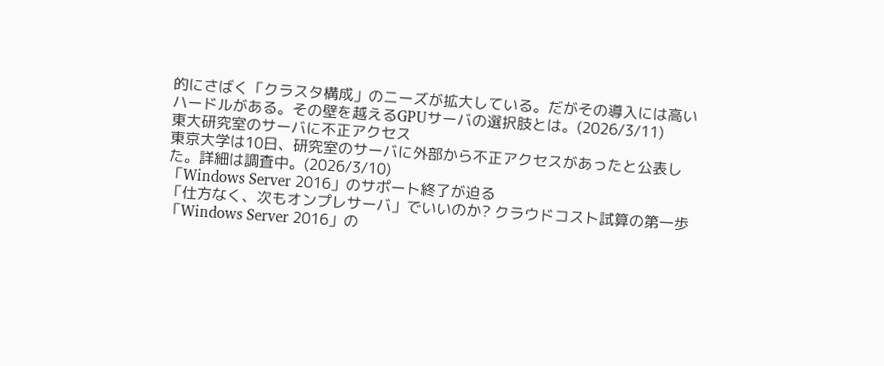的にさばく「クラスタ構成」のニーズが拡大している。だがその導入には高いハードルがある。その壁を越えるGPUサーバの選択肢とは。(2026/3/11)
東大研究室のサーバに不正アクセス
東京大学は10日、研究室のサーバに外部から不正アクセスがあったと公表した。詳細は調査中。(2026/3/10)
「Windows Server 2016」のサポート終了が迫る
「仕方なく、次もオンプレサーバ」でいいのか? クラウドコスト試算の第一歩
「Windows Server 2016」の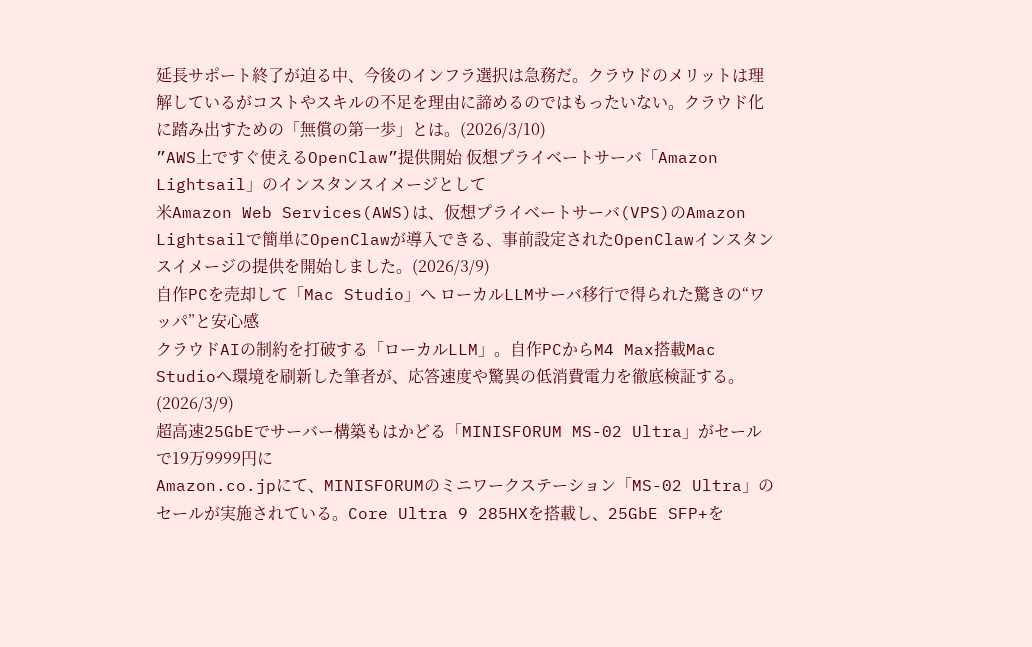延長サポート終了が迫る中、今後のインフラ選択は急務だ。クラウドのメリットは理解しているがコストやスキルの不足を理由に諦めるのではもったいない。クラウド化に踏み出すための「無償の第一歩」とは。(2026/3/10)
”AWS上ですぐ使えるOpenClaw”提供開始 仮想プライベートサーバ「Amazon Lightsail」のインスタンスイメージとして
米Amazon Web Services(AWS)は、仮想プライベートサーバ(VPS)のAmazon Lightsailで簡単にOpenClawが導入できる、事前設定されたOpenClawインスタンスイメージの提供を開始しました。(2026/3/9)
自作PCを売却して「Mac Studio」へ ローカルLLMサーバ移行で得られた驚きの“ワッパ”と安心感
クラウドAIの制約を打破する「ローカルLLM」。自作PCからM4 Max搭載Mac Studioへ環境を刷新した筆者が、応答速度や驚異の低消費電力を徹底検証する。(2026/3/9)
超高速25GbEでサーバー構築もはかどる「MINISFORUM MS-02 Ultra」がセールで19万9999円に
Amazon.co.jpにて、MINISFORUMのミニワークステーション「MS-02 Ultra」のセールが実施されている。Core Ultra 9 285HXを搭載し、25GbE SFP+を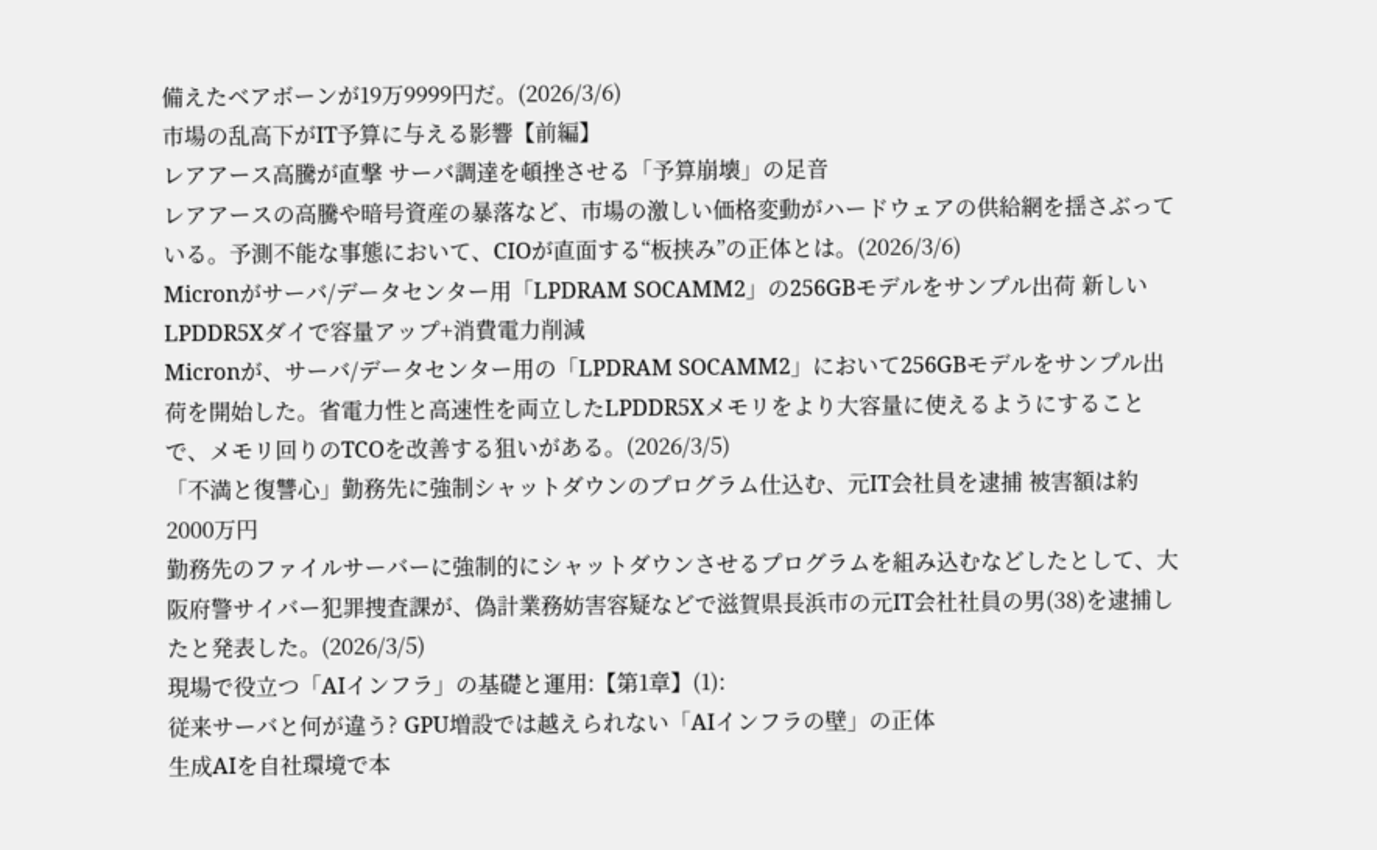備えたベアボーンが19万9999円だ。(2026/3/6)
市場の乱高下がIT予算に与える影響【前編】
レアアース高騰が直撃 サーバ調達を頓挫させる「予算崩壊」の足音
レアアースの高騰や暗号資産の暴落など、市場の激しい価格変動がハードウェアの供給網を揺さぶっている。予測不能な事態において、CIOが直面する“板挟み”の正体とは。(2026/3/6)
Micronがサーバ/データセンター用「LPDRAM SOCAMM2」の256GBモデルをサンプル出荷 新しいLPDDR5Xダイで容量アップ+消費電力削減
Micronが、サーバ/データセンター用の「LPDRAM SOCAMM2」において256GBモデルをサンプル出荷を開始した。省電力性と高速性を両立したLPDDR5Xメモリをより大容量に使えるようにすることで、メモリ回りのTCOを改善する狙いがある。(2026/3/5)
「不満と復讐心」勤務先に強制シャットダウンのプログラム仕込む、元IT会社員を逮捕 被害額は約2000万円
勤務先のファイルサーバーに強制的にシャットダウンさせるプログラムを組み込むなどしたとして、大阪府警サイバー犯罪捜査課が、偽計業務妨害容疑などで滋賀県長浜市の元IT会社社員の男(38)を逮捕したと発表した。(2026/3/5)
現場で役立つ「AIインフラ」の基礎と運用:【第1章】(1):
従来サーバと何が違う? GPU増設では越えられない「AIインフラの壁」の正体
生成AIを自社環境で本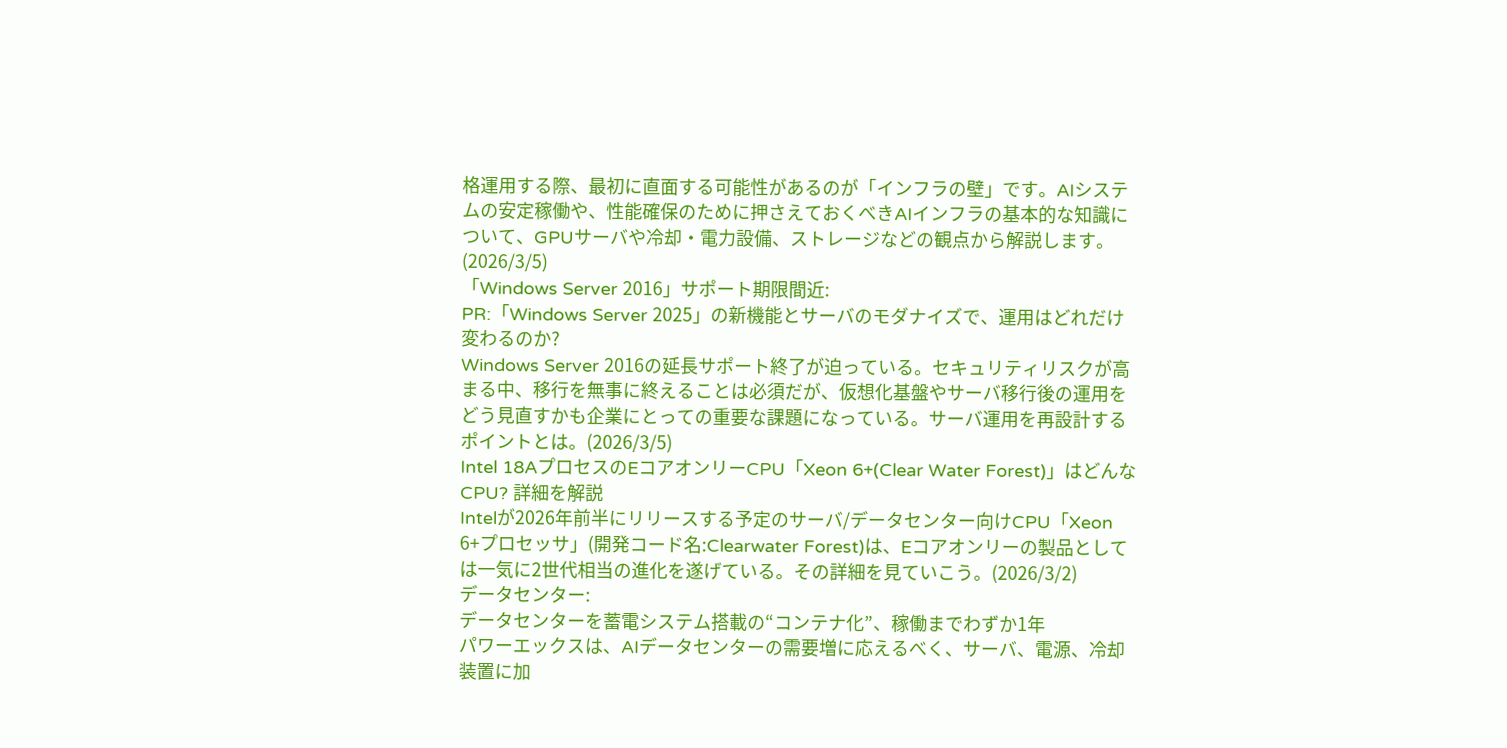格運用する際、最初に直面する可能性があるのが「インフラの壁」です。AIシステムの安定稼働や、性能確保のために押さえておくべきAIインフラの基本的な知識について、GPUサーバや冷却・電力設備、ストレージなどの観点から解説します。(2026/3/5)
「Windows Server 2016」サポート期限間近:
PR:「Windows Server 2025」の新機能とサーバのモダナイズで、運用はどれだけ変わるのか?
Windows Server 2016の延長サポート終了が迫っている。セキュリティリスクが高まる中、移行を無事に終えることは必須だが、仮想化基盤やサーバ移行後の運用をどう見直すかも企業にとっての重要な課題になっている。サーバ運用を再設計するポイントとは。(2026/3/5)
Intel 18AプロセスのEコアオンリーCPU「Xeon 6+(Clear Water Forest)」はどんなCPU? 詳細を解説
Intelが2026年前半にリリースする予定のサーバ/データセンター向けCPU「Xeon 6+プロセッサ」(開発コード名:Clearwater Forest)は、Eコアオンリーの製品としては一気に2世代相当の進化を遂げている。その詳細を見ていこう。(2026/3/2)
データセンター:
データセンターを蓄電システム搭載の“コンテナ化”、稼働までわずか1年
パワーエックスは、AIデータセンターの需要増に応えるべく、サーバ、電源、冷却装置に加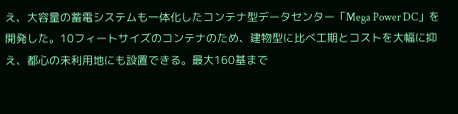え、大容量の蓄電システムも一体化したコンテナ型データセンター「Mega Power DC」を開発した。10フィートサイズのコンテナのため、建物型に比べ工期とコストを大幅に抑え、都心の未利用地にも設置できる。最大160基まで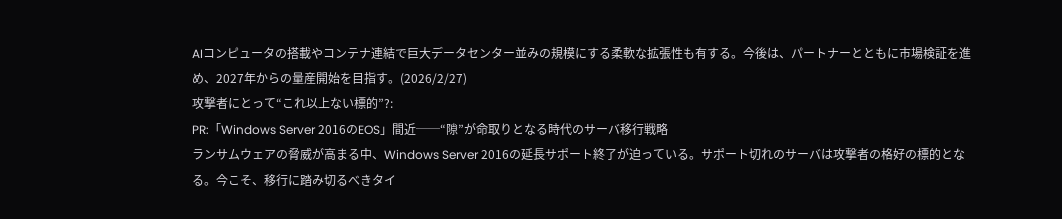AIコンピュータの搭載やコンテナ連結で巨大データセンター並みの規模にする柔軟な拡張性も有する。今後は、パートナーとともに市場検証を進め、2027年からの量産開始を目指す。(2026/2/27)
攻撃者にとって“これ以上ない標的”?:
PR:「Windows Server 2016のEOS」間近──“隙”が命取りとなる時代のサーバ移行戦略
ランサムウェアの脅威が高まる中、Windows Server 2016の延長サポート終了が迫っている。サポート切れのサーバは攻撃者の格好の標的となる。今こそ、移行に踏み切るべきタイ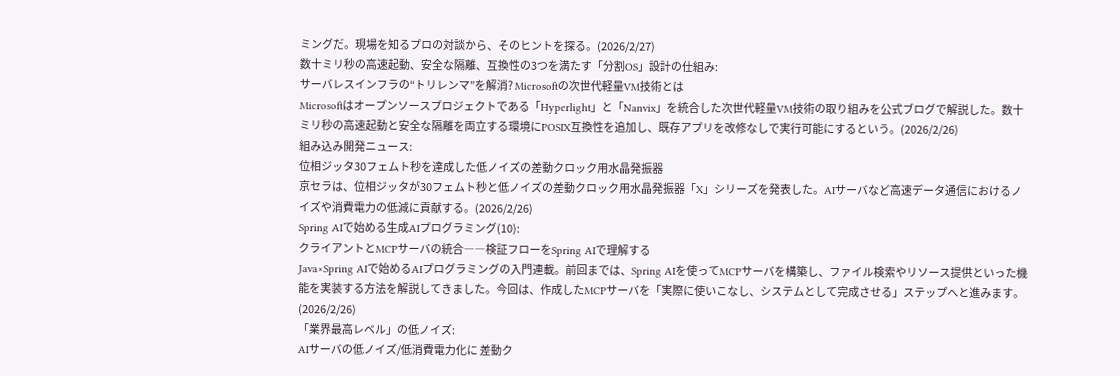ミングだ。現場を知るプロの対談から、そのヒントを探る。(2026/2/27)
数十ミリ秒の高速起動、安全な隔離、互換性の3つを満たす「分割OS」設計の仕組み:
サーバレスインフラの“トリレンマ”を解消? Microsoftの次世代軽量VM技術とは
Microsoftはオープンソースプロジェクトである「Hyperlight」と「Nanvix」を統合した次世代軽量VM技術の取り組みを公式ブログで解説した。数十ミリ秒の高速起動と安全な隔離を両立する環境にPOSIX互換性を追加し、既存アプリを改修なしで実行可能にするという。(2026/2/26)
組み込み開発ニュース:
位相ジッタ30フェムト秒を達成した低ノイズの差動クロック用水晶発振器
京セラは、位相ジッタが30フェムト秒と低ノイズの差動クロック用水晶発振器「X」シリーズを発表した。AIサーバなど高速データ通信におけるノイズや消費電力の低減に貢献する。(2026/2/26)
Spring AIで始める生成AIプログラミング(10):
クライアントとMCPサーバの統合――検証フローをSpring AIで理解する
Java×Spring AIで始めるAIプログラミングの入門連載。前回までは、Spring AIを使ってMCPサーバを構築し、ファイル検索やリソース提供といった機能を実装する方法を解説してきました。今回は、作成したMCPサーバを「実際に使いこなし、システムとして完成させる」ステップへと進みます。(2026/2/26)
「業界最高レベル」の低ノイズ:
AIサーバの低ノイズ/低消費電力化に 差動ク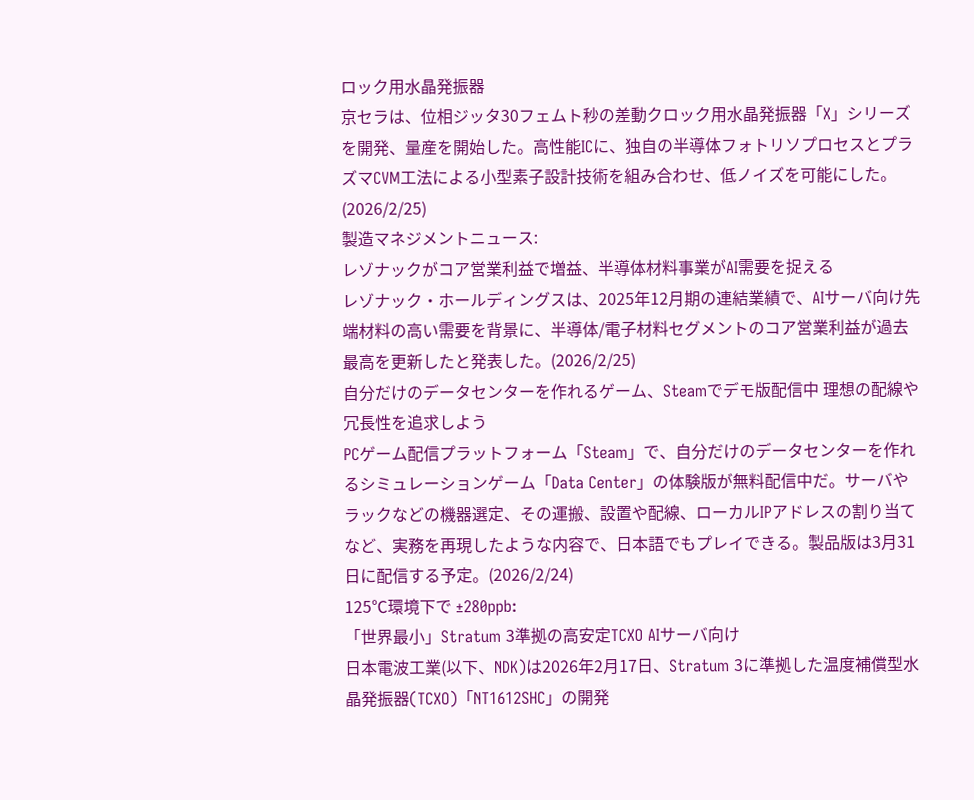ロック用水晶発振器
京セラは、位相ジッタ30フェムト秒の差動クロック用水晶発振器「X」シリーズを開発、量産を開始した。高性能ICに、独自の半導体フォトリソプロセスとプラズマCVM工法による小型素子設計技術を組み合わせ、低ノイズを可能にした。(2026/2/25)
製造マネジメントニュース:
レゾナックがコア営業利益で増益、半導体材料事業がAI需要を捉える
レゾナック・ホールディングスは、2025年12月期の連結業績で、AIサーバ向け先端材料の高い需要を背景に、半導体/電子材料セグメントのコア営業利益が過去最高を更新したと発表した。(2026/2/25)
自分だけのデータセンターを作れるゲーム、Steamでデモ版配信中 理想の配線や冗長性を追求しよう
PCゲーム配信プラットフォーム「Steam」で、自分だけのデータセンターを作れるシミュレーションゲーム「Data Center」の体験版が無料配信中だ。サーバやラックなどの機器選定、その運搬、設置や配線、ローカルIPアドレスの割り当てなど、実務を再現したような内容で、日本語でもプレイできる。製品版は3月31日に配信する予定。(2026/2/24)
125℃環境下で ±280ppb:
「世界最小」Stratum 3準拠の高安定TCXO AIサーバ向け
日本電波工業(以下、NDK)は2026年2月17日、Stratum 3に準拠した温度補償型水晶発振器(TCXO)「NT1612SHC」の開発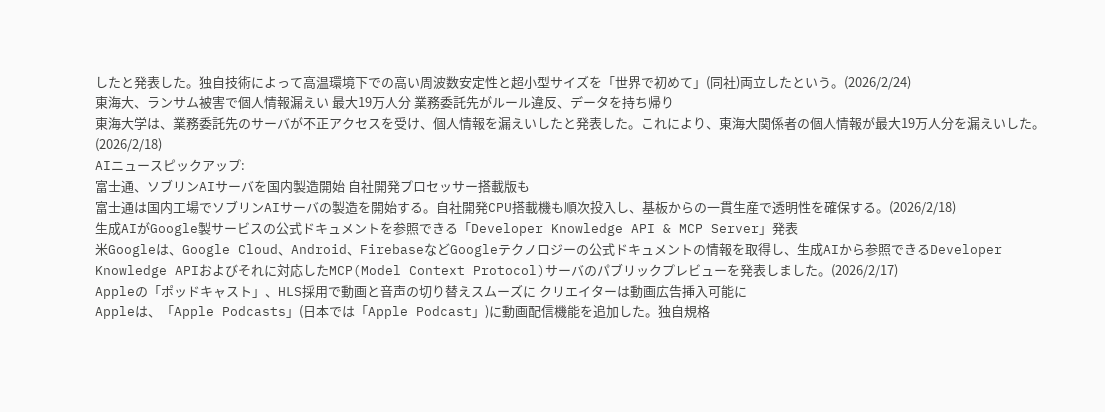したと発表した。独自技術によって高温環境下での高い周波数安定性と超小型サイズを「世界で初めて」(同社)両立したという。(2026/2/24)
東海大、ランサム被害で個人情報漏えい 最大19万人分 業務委託先がルール違反、データを持ち帰り
東海大学は、業務委託先のサーバが不正アクセスを受け、個人情報を漏えいしたと発表した。これにより、東海大関係者の個人情報が最大19万人分を漏えいした。(2026/2/18)
AIニュースピックアップ:
富士通、ソブリンAIサーバを国内製造開始 自社開発プロセッサー搭載版も
富士通は国内工場でソブリンAIサーバの製造を開始する。自社開発CPU搭載機も順次投入し、基板からの一貫生産で透明性を確保する。(2026/2/18)
生成AIがGoogle製サービスの公式ドキュメントを参照できる「Developer Knowledge API & MCP Server」発表
米Googleは、Google Cloud、Android、FirebaseなどGoogleテクノロジーの公式ドキュメントの情報を取得し、生成AIから参照できるDeveloper Knowledge APIおよびそれに対応したMCP(Model Context Protocol)サーバのパブリックプレビューを発表しました。(2026/2/17)
Appleの「ポッドキャスト」、HLS採用で動画と音声の切り替えスムーズに クリエイターは動画広告挿入可能に
Appleは、「Apple Podcasts」(日本では「Apple Podcast」)に動画配信機能を追加した。独自規格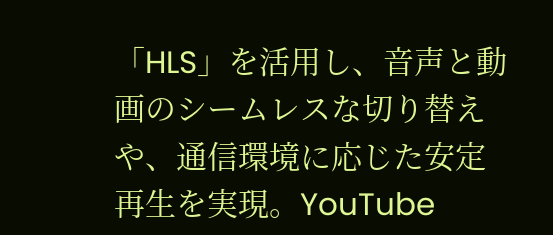「HLS」を活用し、音声と動画のシームレスな切り替えや、通信環境に応じた安定再生を実現。YouTube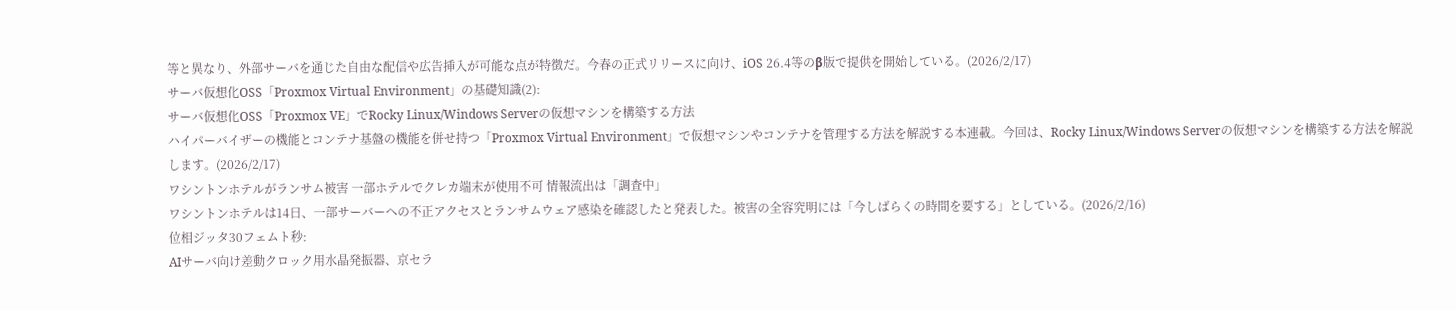等と異なり、外部サーバを通じた自由な配信や広告挿入が可能な点が特徴だ。今春の正式リリースに向け、iOS 26.4等のβ版で提供を開始している。(2026/2/17)
サーバ仮想化OSS「Proxmox Virtual Environment」の基礎知識(2):
サーバ仮想化OSS「Proxmox VE」でRocky Linux/Windows Serverの仮想マシンを構築する方法
ハイパーバイザーの機能とコンテナ基盤の機能を併せ持つ「Proxmox Virtual Environment」で仮想マシンやコンテナを管理する方法を解説する本連載。今回は、Rocky Linux/Windows Serverの仮想マシンを構築する方法を解説します。(2026/2/17)
ワシントンホテルがランサム被害 一部ホテルでクレカ端末が使用不可 情報流出は「調査中」
ワシントンホテルは14日、一部サーバーへの不正アクセスとランサムウェア感染を確認したと発表した。被害の全容究明には「今しばらくの時間を要する」としている。(2026/2/16)
位相ジッタ30フェムト秒:
AIサーバ向け差動クロック用水晶発振器、京セラ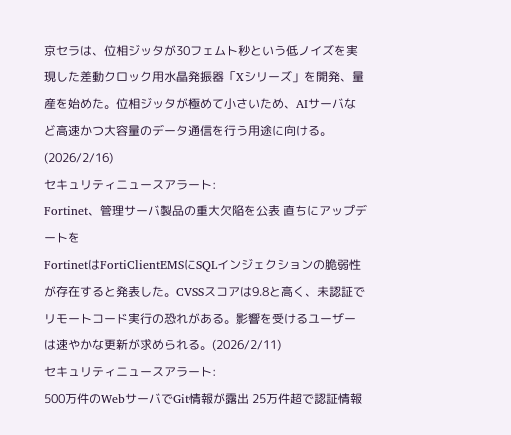京セラは、位相ジッタが30フェムト秒という低ノイズを実現した差動クロック用水晶発振器「Xシリーズ」を開発、量産を始めた。位相ジッタが極めて小さいため、AIサーバなど高速かつ大容量のデータ通信を行う用途に向ける。(2026/2/16)
セキュリティニュースアラート:
Fortinet、管理サーバ製品の重大欠陥を公表 直ちにアップデートを
FortinetはFortiClientEMSにSQLインジェクションの脆弱性が存在すると発表した。CVSSスコアは9.8と高く、未認証でリモートコード実行の恐れがある。影響を受けるユーザーは速やかな更新が求められる。(2026/2/11)
セキュリティニュースアラート:
500万件のWebサーバでGit情報が露出 25万件超で認証情報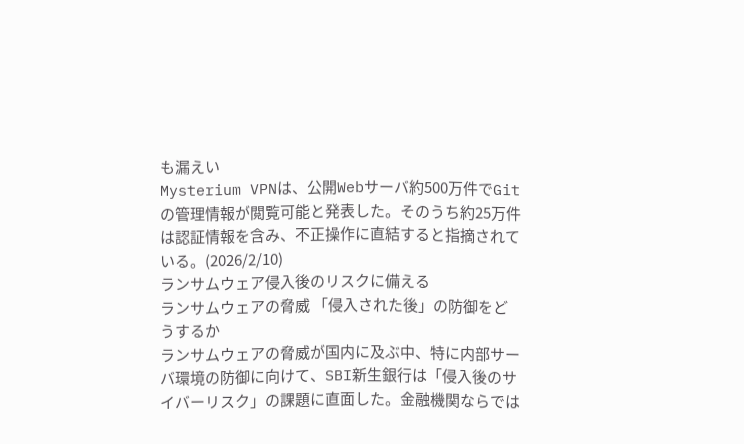も漏えい
Mysterium VPNは、公開Webサーバ約500万件でGitの管理情報が閲覧可能と発表した。そのうち約25万件は認証情報を含み、不正操作に直結すると指摘されている。(2026/2/10)
ランサムウェア侵入後のリスクに備える
ランサムウェアの脅威 「侵入された後」の防御をどうするか
ランサムウェアの脅威が国内に及ぶ中、特に内部サーバ環境の防御に向けて、SBI新生銀行は「侵入後のサイバーリスク」の課題に直面した。金融機関ならでは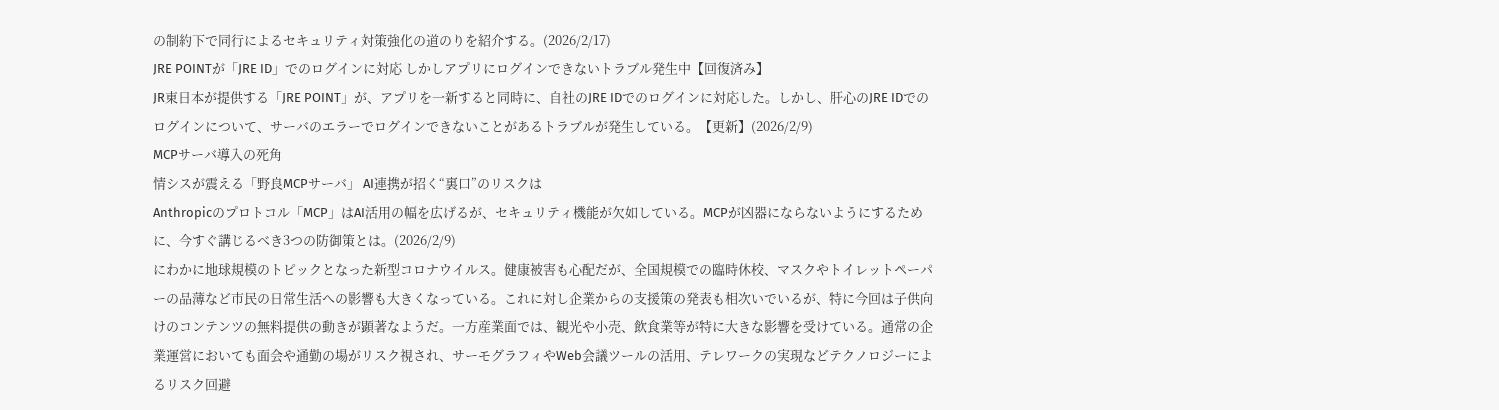の制約下で同行によるセキュリティ対策強化の道のりを紹介する。(2026/2/17)
JRE POINTが「JRE ID」でのログインに対応 しかしアプリにログインできないトラブル発生中【回復済み】
JR東日本が提供する「JRE POINT」が、アプリを一新すると同時に、自社のJRE IDでのログインに対応した。しかし、肝心のJRE IDでのログインについて、サーバのエラーでログインできないことがあるトラブルが発生している。【更新】(2026/2/9)
MCPサーバ導入の死角
情シスが震える「野良MCPサーバ」 AI連携が招く“裏口”のリスクは
Anthropicのプロトコル「MCP」はAI活用の幅を広げるが、セキュリティ機能が欠如している。MCPが凶器にならないようにするために、今すぐ講じるべき3つの防御策とは。(2026/2/9)
にわかに地球規模のトピックとなった新型コロナウイルス。健康被害も心配だが、全国規模での臨時休校、マスクやトイレットペーパーの品薄など市民の日常生活への影響も大きくなっている。これに対し企業からの支援策の発表も相次いでいるが、特に今回は子供向けのコンテンツの無料提供の動きが顕著なようだ。一方産業面では、観光や小売、飲食業等が特に大きな影響を受けている。通常の企業運営においても面会や通勤の場がリスク視され、サーモグラフィやWeb会議ツールの活用、テレワークの実現などテクノロジーによるリスク回避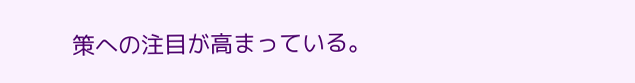策への注目が高まっている。